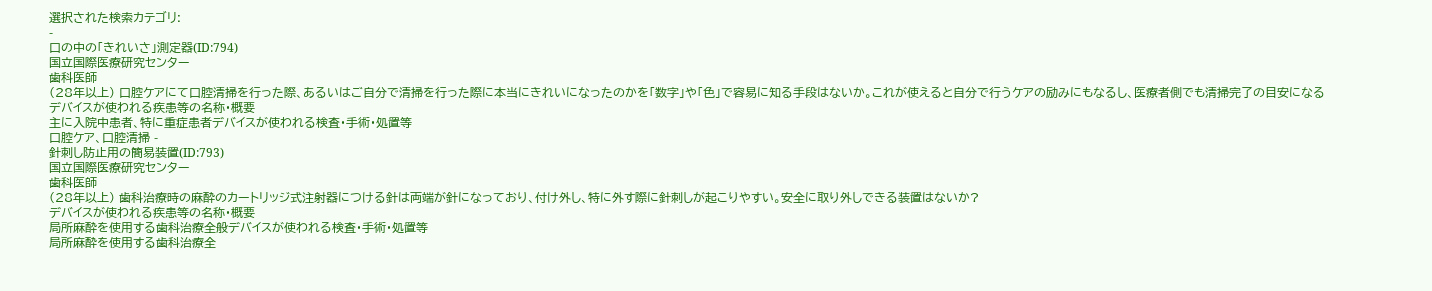選択された検索カテゴリ:
-
口の中の「きれいさ」測定器(ID:794)
国立国際医療研究センター
歯科医師
(28年以上) 口腔ケアにて口腔清掃を行った際、あるいはご自分で清掃を行った際に本当にきれいになったのかを「数字」や「色」で容易に知る手段はないか。これが使えると自分で行うケアの励みにもなるし、医療者側でも清掃完了の目安になる
デバイスが使われる疾患等の名称・概要
主に入院中患者、特に重症患者デバイスが使われる検査・手術・処置等
口腔ケア、口腔清掃 -
針刺し防止用の簡易装置(ID:793)
国立国際医療研究センター
歯科医師
(28年以上) 歯科治療時の麻酔のカートリッジ式注射器につける針は両端が針になっており、付け外し、特に外す際に針刺しが起こりやすい。安全に取り外しできる装置はないか?
デバイスが使われる疾患等の名称・概要
局所麻酔を使用する歯科治療全般デバイスが使われる検査・手術・処置等
局所麻酔を使用する歯科治療全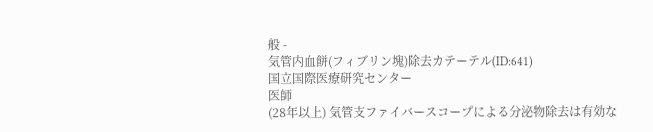般 -
気管内血餅(フィブリン塊)除去カテーテル(ID:641)
国立国際医療研究センター
医師
(28年以上) 気管支ファイバースコープによる分泌物除去は有効な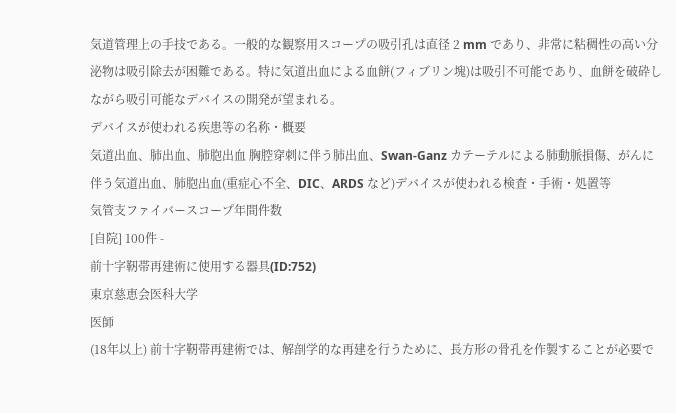気道管理上の手技である。一般的な観察用スコープの吸引孔は直径 2 mm であり、非常に粘稠性の高い分泌物は吸引除去が困難である。特に気道出血による血餅(フィブリン塊)は吸引不可能であり、血餅を破砕しながら吸引可能なデバイスの開発が望まれる。
デバイスが使われる疾患等の名称・概要
気道出血、肺出血、肺胞出血 胸腔穿刺に伴う肺出血、Swan-Ganz カテーテルによる肺動脈損傷、がんに伴う気道出血、肺胞出血(重症心不全、DIC、ARDS など)デバイスが使われる検査・手術・処置等
気管支ファイバースコープ年間件数
[自院] 100件 -
前十字靭帯再建術に使用する器具(ID:752)
東京慈恵会医科大学
医師
(18年以上) 前十字靭帯再建術では、解剖学的な再建を行うために、長方形の骨孔を作製することが必要で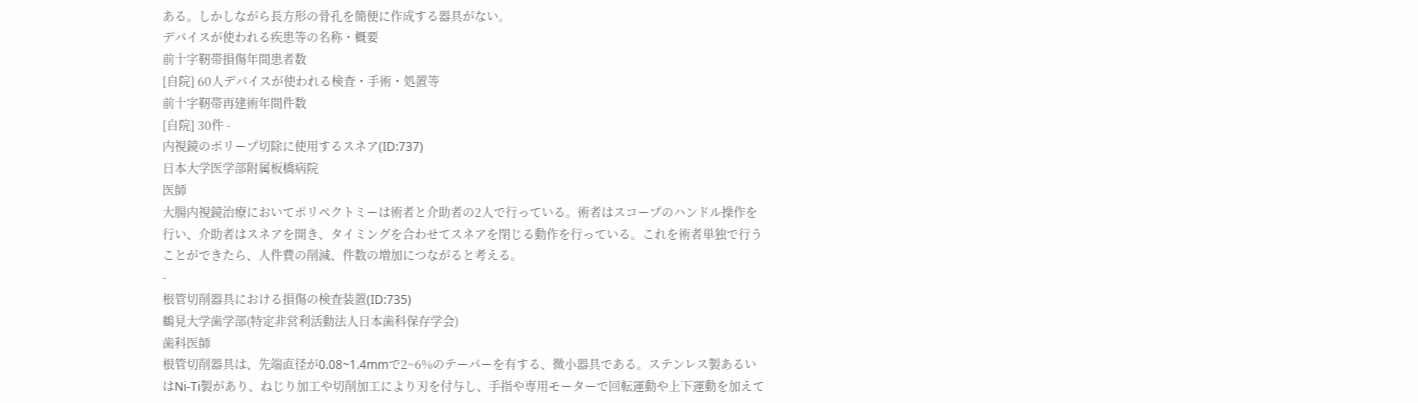ある。しかしながら長方形の骨孔を簡便に作成する器具がない。
デバイスが使われる疾患等の名称・概要
前十字靭帯損傷年間患者数
[自院] 60人デバイスが使われる検査・手術・処置等
前十字靭帯再建術年間件数
[自院] 30件 -
内視鏡のポリープ切除に使用するスネア(ID:737)
日本大学医学部附属板橋病院
医師
大腸内視鏡治療においてポリペクトミーは術者と介助者の2人で行っている。術者はスコープのハンドル操作を行い、介助者はスネアを開き、タイミングを合わせてスネアを閉じる動作を行っている。これを術者単独で行うことができたら、人件費の削減、件数の増加につながると考える。
-
根管切削器具における損傷の検査装置(ID:735)
鶴見大学歯学部(特定非営利活動法人日本歯科保存学会)
歯科医師
根管切削器具は、先端直径が0.08~1.4mmで2~6%のテーパーを有する、微小器具である。ステンレス製あるいはNi-Ti製があり、ねじり加工や切削加工により刃を付与し、手指や専用モーターで回転運動や上下運動を加えて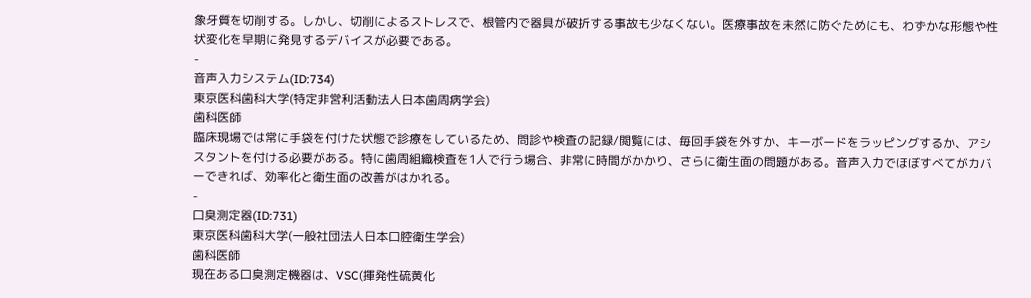象牙質を切削する。しかし、切削によるストレスで、根管内で器具が破折する事故も少なくない。医療事故を未然に防ぐためにも、わずかな形態や性状変化を早期に発見するデバイスが必要である。
-
音声入力システム(ID:734)
東京医科歯科大学(特定非営利活動法人日本歯周病学会)
歯科医師
臨床現場では常に手袋を付けた状態で診療をしているため、問診や検査の記録/閲覧には、毎回手袋を外すか、キーボードをラッピングするか、アシスタントを付ける必要がある。特に歯周組織検査を1人で行う場合、非常に時間がかかり、さらに衛生面の問題がある。音声入力でほぼすべてがカバーできれば、効率化と衛生面の改善がはかれる。
-
口臭測定器(ID:731)
東京医科歯科大学(一般社団法人日本口腔衛生学会)
歯科医師
現在ある口臭測定機器は、VSC(揮発性硫黄化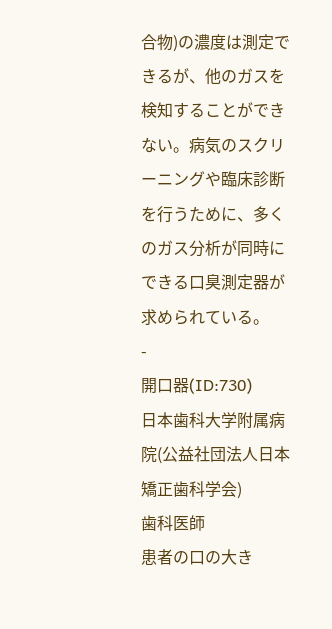合物)の濃度は測定できるが、他のガスを検知することができない。病気のスクリーニングや臨床診断を行うために、多くのガス分析が同時にできる口臭測定器が求められている。
-
開口器(ID:730)
日本歯科大学附属病院(公益社団法人日本矯正歯科学会)
歯科医師
患者の口の大き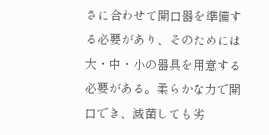さに合わせて開口器を準備する必要があり、そのためには大・中・小の器具を用意する必要がある。柔らかな力で開口でき、滅菌しても劣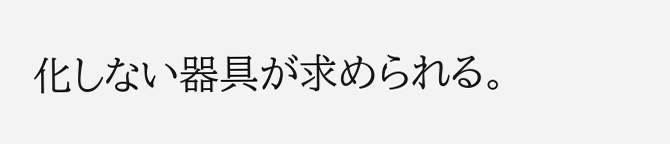化しない器具が求められる。